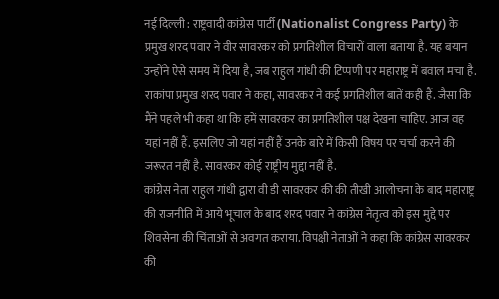नई दिल्ली : राष्ट्रवादी कांग्रेस पार्टी (Nationalist Congress Party) के प्रमुख शरद पवार ने वीर सावरकर को प्रगतिशील विचारों वाला बताया है. यह बयान उन्होंने ऐसे समय में दिया है, जब राहुल गांधी की टिप्पणी पर महाराष्ट्र में बवाल मचा है.
राकांपा प्रमुख शरद पवार ने कहा, सावरकर ने कई प्रगतिशील बातें कही हैं. जैसा कि मैंने पहले भी कहा था कि हमें सावरकर का प्रगतिशील पक्ष देखना चाहिए. आज वह यहां नहीं हैं. इसलिए जो यहां नहीं हैं उनके बारे में किसी विषय पर चर्चा करने की जरूरत नहीं है. सावरकर कोई राष्ट्रीय मुद्दा नहीं है.
कांग्रेस नेता राहुल गांधी द्वारा वी डी सावरकर की की तीखी आलोचना के बाद महाराष्ट्र की राजनीति में आये भूचाल के बाद शरद पवार ने कांग्रेस नेतृत्व को इस मुद्दे पर शिवसेना की चिंताओं से अवगत कराया. विपक्षी नेताओं ने कहा कि कांग्रेस सावरकर की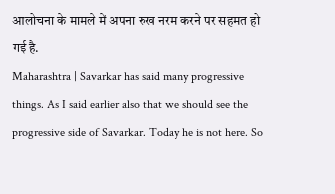आलोचना के मामले में अपना रुख नरम करने पर सहमत हो गई है.
Maharashtra | Savarkar has said many progressive things. As I said earlier also that we should see the progressive side of Savarkar. Today he is not here. So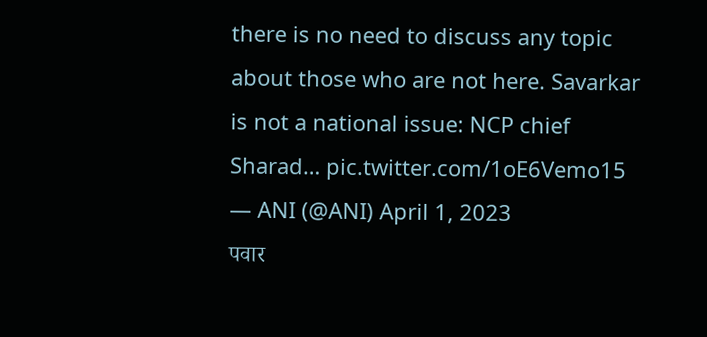there is no need to discuss any topic about those who are not here. Savarkar is not a national issue: NCP chief Sharad… pic.twitter.com/1oE6Vemo15
— ANI (@ANI) April 1, 2023
पवार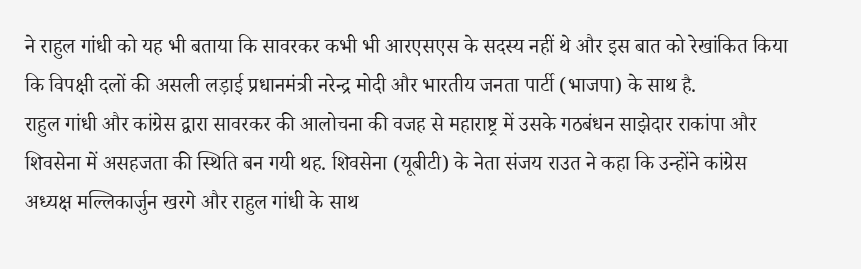ने राहुल गांधी को यह भी बताया कि सावरकर कभी भी आरएसएस के सदस्य नहीं थे और इस बात को रेखांकित किया कि विपक्षी दलों की असली लड़ाई प्रधानमंत्री नरेन्द्र मोदी और भारतीय जनता पार्टी (भाजपा) के साथ है.
राहुल गांधी और कांग्रेस द्वारा सावरकर की आलोचना की वजह से महाराष्ट्र में उसके गठबंधन साझेदार राकांपा और शिवसेना में असहजता की स्थिति बन गयी थह. शिवसेना (यूबीटी) के नेता संजय राउत ने कहा कि उन्होंने कांग्रेस अध्यक्ष मल्लिकार्जुन खरगे और राहुल गांधी के साथ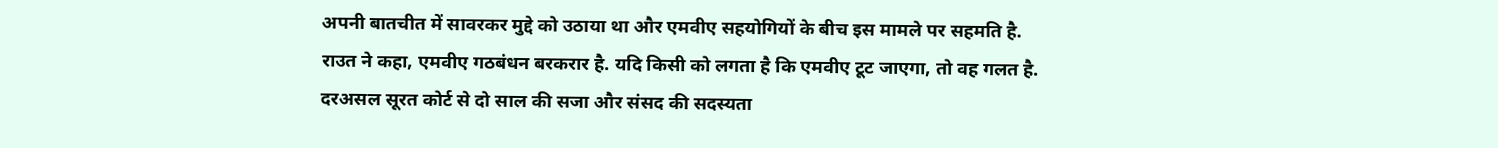अपनी बातचीत में सावरकर मुद्दे को उठाया था और एमवीए सहयोगियों के बीच इस मामले पर सहमति है. राउत ने कहा, एमवीए गठबंधन बरकरार है. यदि किसी को लगता है कि एमवीए टूट जाएगा, तो वह गलत है.
दरअसल सूरत कोर्ट से दो साल की सजा और संसद की सदस्यता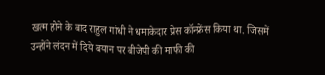खत्म होने के बाद राहुल गांधी ने धमाकेदार प्रेस कॉन्फ्रेंस किया था. जिसमें उन्होंने लंदन में दिये बयान पर बीजेपी की माफी की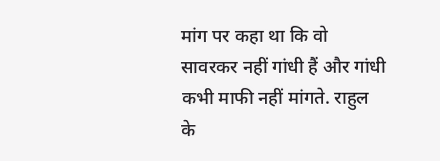मांग पर कहा था कि वो सावरकर नहीं गांधी हैं और गांधी कभी माफी नहीं मांगते. राहुल के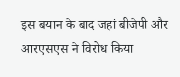इस बयान के बाद जहां बीजेपी और आरएसएस ने विरोध किया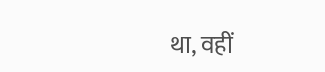था, वहीं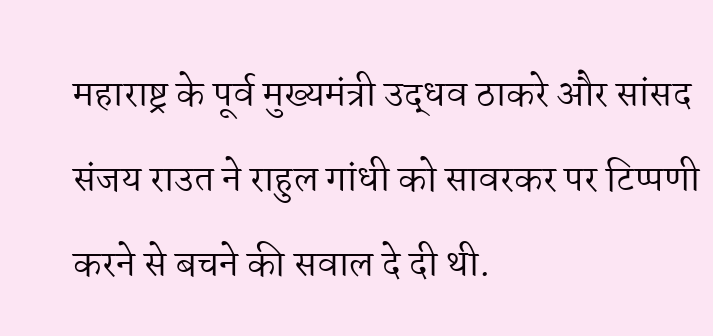महाराष्ट्र के पूर्व मुख्यमंत्री उद्धव ठाकरे और सांसद संजय राउत ने राहुल गांधी को सावरकर पर टिप्पणी करने से बचने की सवाल दे दी थी.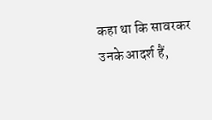कहा था कि सावरकर उनके आदर्श हैं,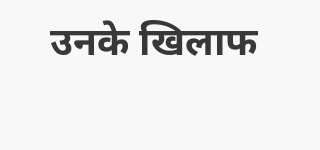उनके खिलाफ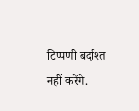टिप्पणी बर्दाश्त नहीं करेंगे.